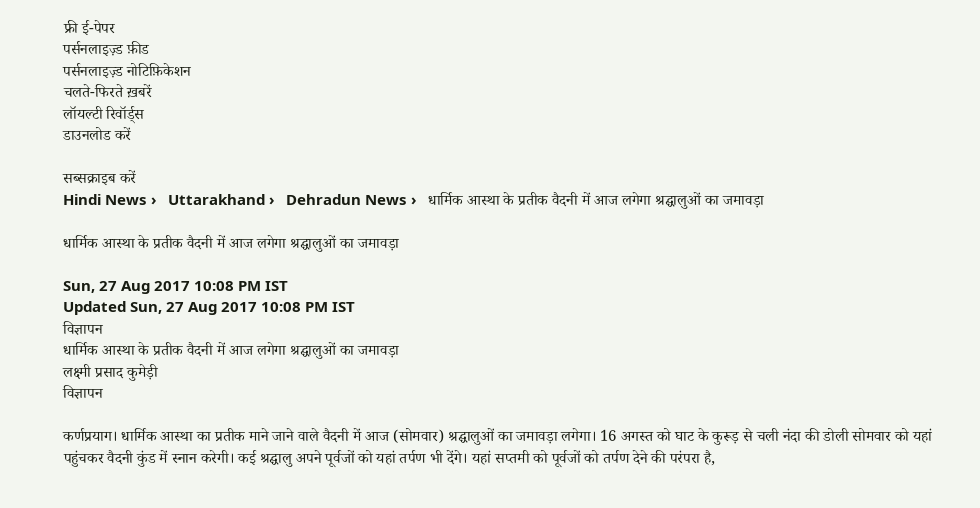फ्री ई-पेपर
पर्सनलाइज़्ड फ़ीड
पर्सनलाइज़्ड नोटिफ़िकेशन
चलते-फिरते ख़बरें
लॉयल्टी रिवॉर्ड्स
डाउनलोड करें

सब्सक्राइब करें
Hindi News ›   Uttarakhand ›   Dehradun News ›   धार्मिक आस्था के प्रतीक वैदनी में आज लगेगा श्रद्घालुओं का जमावड़ा

धार्मिक आस्था के प्रतीक वैदनी में आज लगेगा श्रद्घालुओं का जमावड़ा

Sun, 27 Aug 2017 10:08 PM IST
Updated Sun, 27 Aug 2017 10:08 PM IST
विज्ञापन
धार्मिक आस्था के प्रतीक वैदनी में आज लगेगा श्रद्घालुओं का जमावड़ा
लक्ष्मी प्रसाद कुमेड़ी
विज्ञापन

कर्णप्रयाग। धार्मिक आस्था का प्रतीक माने जाने वाले वैदनी में आज (सोमवार) श्रद्घालुओं का जमावड़ा लगेगा। 16 अगस्त को घाट के कुरूड़ से चली नंदा की डोली सोमवार को यहां पहुंचकर वैदनी कुंड में स्नान करेगी। कई श्रद्घालु अपने पूर्वजों को यहां तर्पण भी देंगे। यहां सप्तमी को पूर्वजों को तर्पण देने की परंपरा है,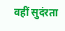वहीं सुदंरता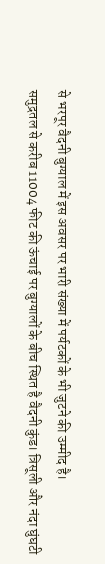से भरपूर वैदनी बुग्याल में इस अवसर पर भारी संख्या में पर्यटकों के भी जुटने की उम्मीद है।
समुद्रतल से करीब 11004 फीट की ऊंचाई पर बुग्यालों के बीच स्थित है वैदनी कुंड। त्रिसूली और नंदा घुंघटी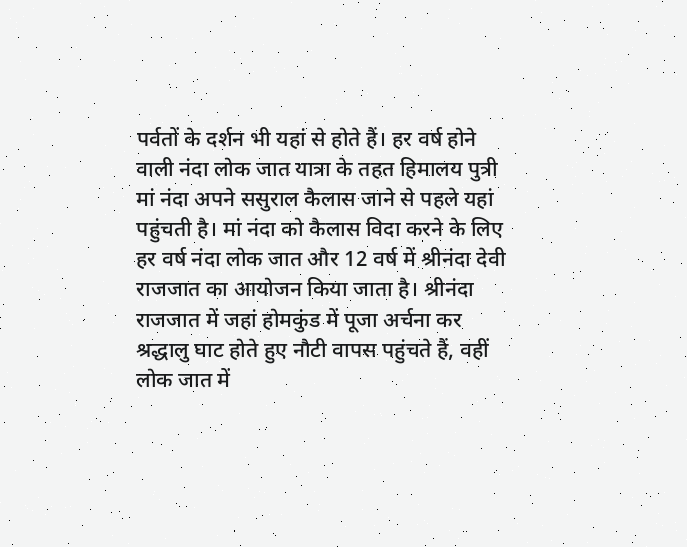पर्वतों के दर्शन भी यहां से होते हैं। हर वर्ष होने वाली नंदा लोक जात यात्रा के तहत हिमालय पुत्री मां नंदा अपने ससुराल कैलास जाने से पहले यहां पहुंचती है। मां नंदा को कैलास विदा करने के लिए हर वर्ष नंदा लोक जात और 12 वर्ष में श्रीनंदा देवी राजजात का आयोजन किया जाता है। श्रीनंदा राजजात में जहां होमकुंड में पूजा अर्चना कर श्रद्धालु घाट होते हुए नौटी वापस पहुंचते हैं, वहीं लोक जात में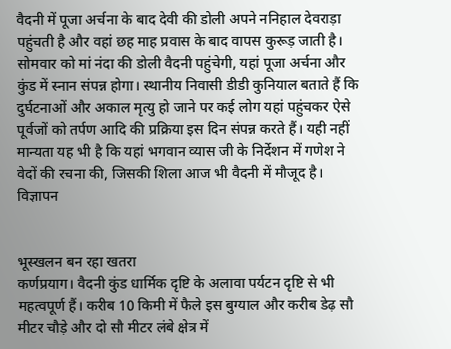वैदनी में पूजा अर्चना के बाद देवी की डोली अपने ननिहाल देवराड़ा पहुंचती है और वहां छह माह प्रवास के बाद वापस कुरूड़ जाती है। सोमवार को मां नंदा की डोली वैदनी पहुंचेगी, यहां पूजा अर्चना और कुंड में स्नान संपन्न होगा। स्थानीय निवासी डीडी कुनियाल बताते हैं कि दुर्घटनाओं और अकाल मृत्यु हो जाने पर कई लोग यहां पहुंचकर ऐसे पूर्वजों को तर्पण आदि की प्रक्रिया इस दिन संपन्न करते हैं। यही नहीं मान्यता यह भी है कि यहां भगवान व्यास जी के निर्देशन में गणेश ने वेदों की रचना की, जिसकी शिला आज भी वैदनी में मौजूद है।
विज्ञापन


भूस्खलन बन रहा खतरा
कर्णप्रयाग। वैदनी कुंड धार्मिक दृष्टि के अलावा पर्यटन दृष्टि से भी महत्वपूर्ण हैं। करीब 10 किमी में फैले इस बुग्याल और करीब डेढ़ सौ मीटर चौड़े और दो सौ मीटर लंबे क्षेत्र में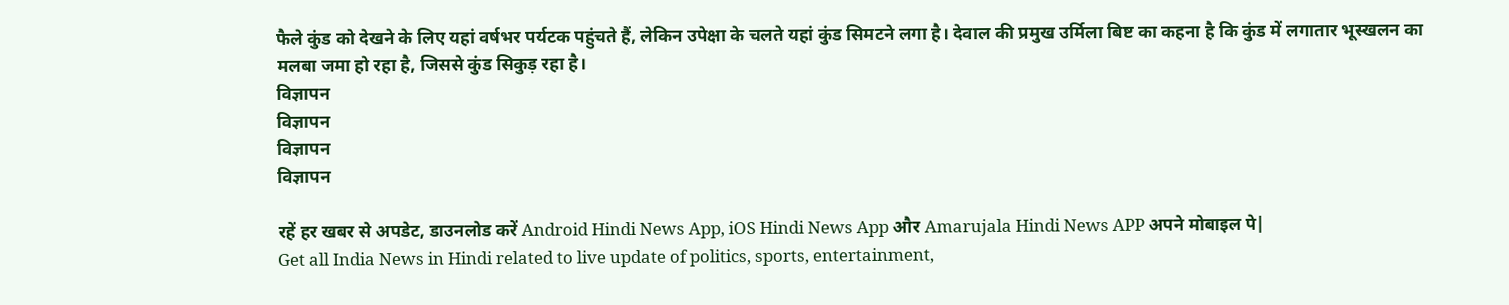फैले कुंड को देखने के लिए यहां वर्षभर पर्यटक पहुंचते हैं, लेकिन उपेक्षा के चलते यहां कुंड सिमटने लगा है। देवाल की प्रमुख उर्मिला बिष्ट का कहना है कि कुंड में लगातार भूस्खलन का मलबा जमा हो रहा है, जिससे कुंड सिकुड़ रहा है।
विज्ञापन
विज्ञापन
विज्ञापन
विज्ञापन

रहें हर खबर से अपडेट, डाउनलोड करें Android Hindi News App, iOS Hindi News App और Amarujala Hindi News APP अपने मोबाइल पे|
Get all India News in Hindi related to live update of politics, sports, entertainment,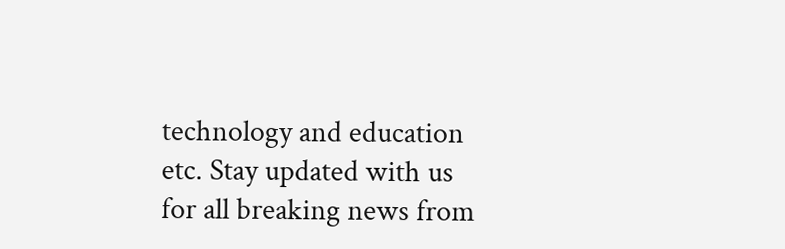technology and education etc. Stay updated with us for all breaking news from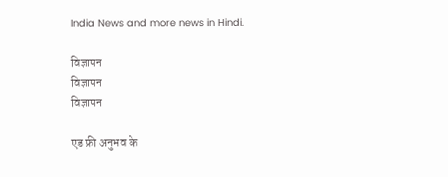India News and more news in Hindi.

विज्ञापन
विज्ञापन
विज्ञापन

एड फ्री अनुभव के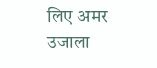लिए अमर उजाला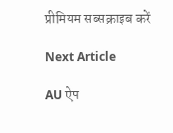प्रीमियम सब्सक्राइब करें

Next Article

AU ऐप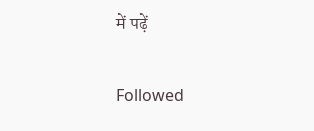में पढ़ें

Followed